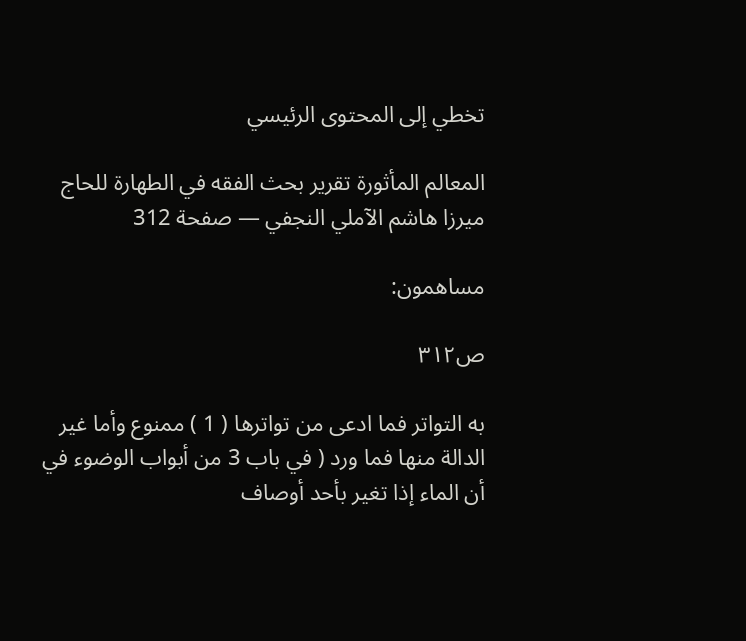تخطي إلى المحتوى الرئيسي

المعالم المأثورة تقرير بحث الفقه في الطهارة للحاج ميرزا هاشم الآملي النجفي — صفحة 312

مساهمون:

ص٣١٢

به التواتر فما ادعى من تواترها ( 1 ) ممنوع وأما غير الدالة منها فما ورد ( في باب 3 من أبواب الوضوء في أن الماء إذا تغير بأحد أوصاف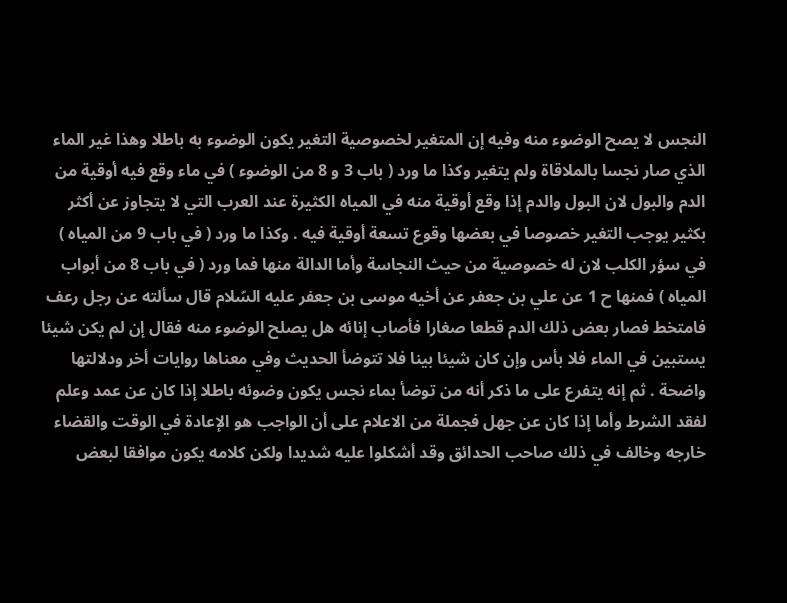النجس لا يصح الوضوء منه وفيه إن المتغير لخصوصية التغير يكون الوضوء به باطلا وهذا غير الماء الذي صار نجسا بالملاقاة ولم يتغير وكذا ما ورد ( باب 3 و 8 من الوضوء ) في ماء وقع فيه أوقية من الدم والبول لان البول والدم إذا وقع أوقية منه في المياه الكثيرة عند العرب التي لا يتجاوز عن أكثر بكثير يوجب التغير خصوصا في بعضها وقوع تسعة أوقية فيه . وكذا ما ورد ( في باب 9 من المياه ) في سؤر الكلب لان له خصوصية من حيث النجاسة وأما الدالة منها فما ورد ( في باب 8 من أبواب المياه ) فمنها ح 1 عن علي بن جعفر عن أخيه موسى بن جعفر عليه السّلام قال سألته عن رجل رعف فامتخط فصار بعض ذلك الدم قطعا صغارا فأصاب إنائه هل يصلح الوضوء منه فقال إن لم يكن شيئا يستبين في الماء فلا بأس وإن كان شيئا بينا فلا تتوضأ الحديث وفي معناها روايات أخر ودلالتها واضحة . ثم إنه يتفرع على ما ذكر أنه من توضأ بماء نجس يكون وضوئه باطلا إذا كان عن عمد وعلم لفقد الشرط وأما إذا كان عن جهل فجملة من الاعلام على أن الواجب هو الإعادة في الوقت والقضاء خارجه وخالف في ذلك صاحب الحدائق وقد أشكلوا عليه شديدا ولكن كلامه يكون موافقا لبعض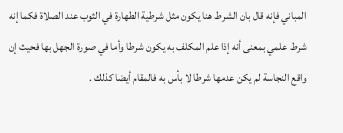المباني فإنه قال بان الشرط هنا يكون مثل شرطية الطهارة في الثوب عند الصلاة فكما إنه شرط علمي بمعنى أنه إذا علم المكلف به يكون شرطا وأما في صورة الجهل بها فحيث إن واقع النجاسة لم يكن عدمها شرطا لا بأس به فالمقام أيضا كذلك .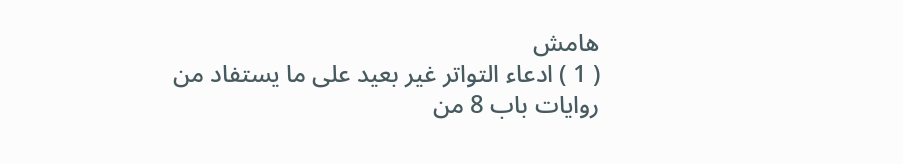هامش
( 1 ) ادعاء التواتر غير بعيد على ما يستفاد من روايات باب 8 من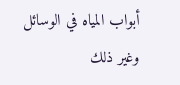أبواب المياه في الوسائل وغير ذلك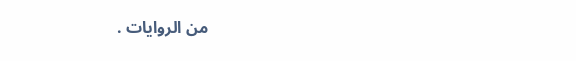من الروايات .